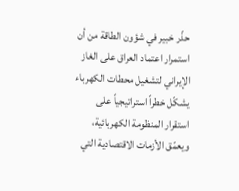حذّر خبير في شؤون الطاقة من أن استمرار اعتماد العراق على الغاز الإيراني لتشغيل محطات الكهرباء يشكّل خطراً استراتيجياً على استقرار المنظومة الكهربائية، ويعمّق الأزمات الاقتصادية التي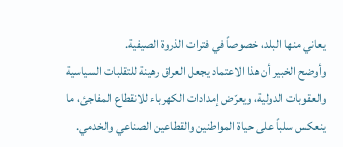يعاني منها البلد، خصوصاً في فترات الذروة الصيفية.
وأوضح الخبير أن هذا الاعتماد يجعل العراق رهينة للتقلبات السياسية والعقوبات الدولية، ويعرّض إمدادات الكهرباء للانقطاع المفاجئ، ما ينعكس سلباً على حياة المواطنين والقطاعين الصناعي والخدمي.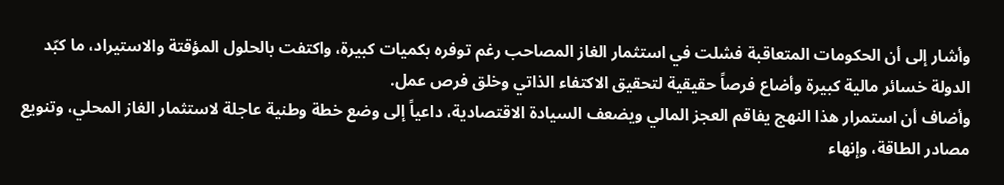وأشار إلى أن الحكومات المتعاقبة فشلت في استثمار الغاز المصاحب رغم توفره بكميات كبيرة، واكتفت بالحلول المؤقتة والاستيراد، ما كبّد الدولة خسائر مالية كبيرة وأضاع فرصاً حقيقية لتحقيق الاكتفاء الذاتي وخلق فرص عمل.
وأضاف أن استمرار هذا النهج يفاقم العجز المالي ويضعف السيادة الاقتصادية، داعياً إلى وضع خطة وطنية عاجلة لاستثمار الغاز المحلي، وتنويع مصادر الطاقة، وإنهاء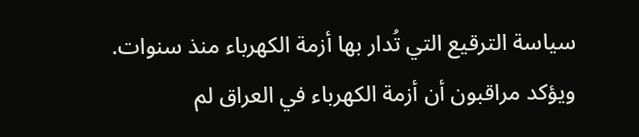سياسة الترقيع التي تُدار بها أزمة الكهرباء منذ سنوات.
ويؤكد مراقبون أن أزمة الكهرباء في العراق لم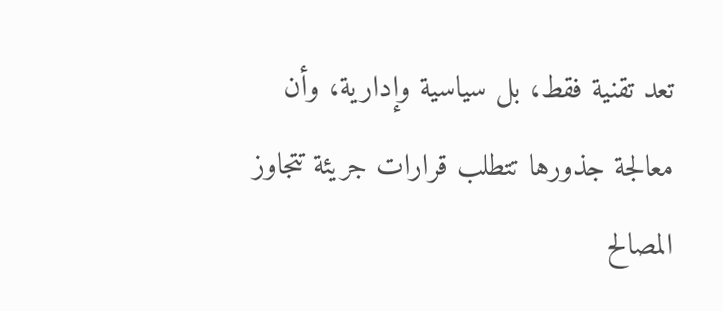تعد تقنية فقط، بل سياسية وإدارية، وأن معالجة جذورها تتطلب قرارات جريئة تتجاوز المصالح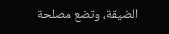الضيقة، وتضع مصلحة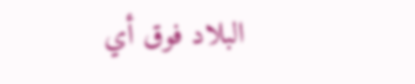البلاد فوق أي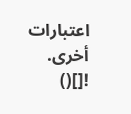اعتبارات أخرى.
![]()